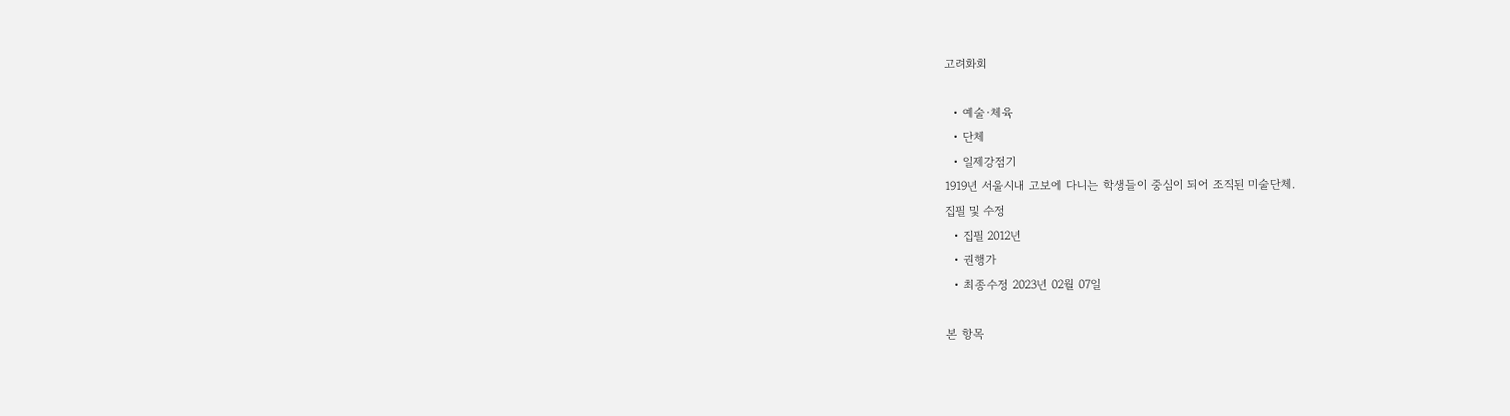고려화회

  • 예술·체육
  • 단체
  • 일제강점기
1919년 서울시내 고보에 다니는 학생들이 중심이 되어 조직된 미술단체.
집필 및 수정
  • 집필 2012년
  • 권행가
  • 최종수정 2023년 02월 07일

본 항목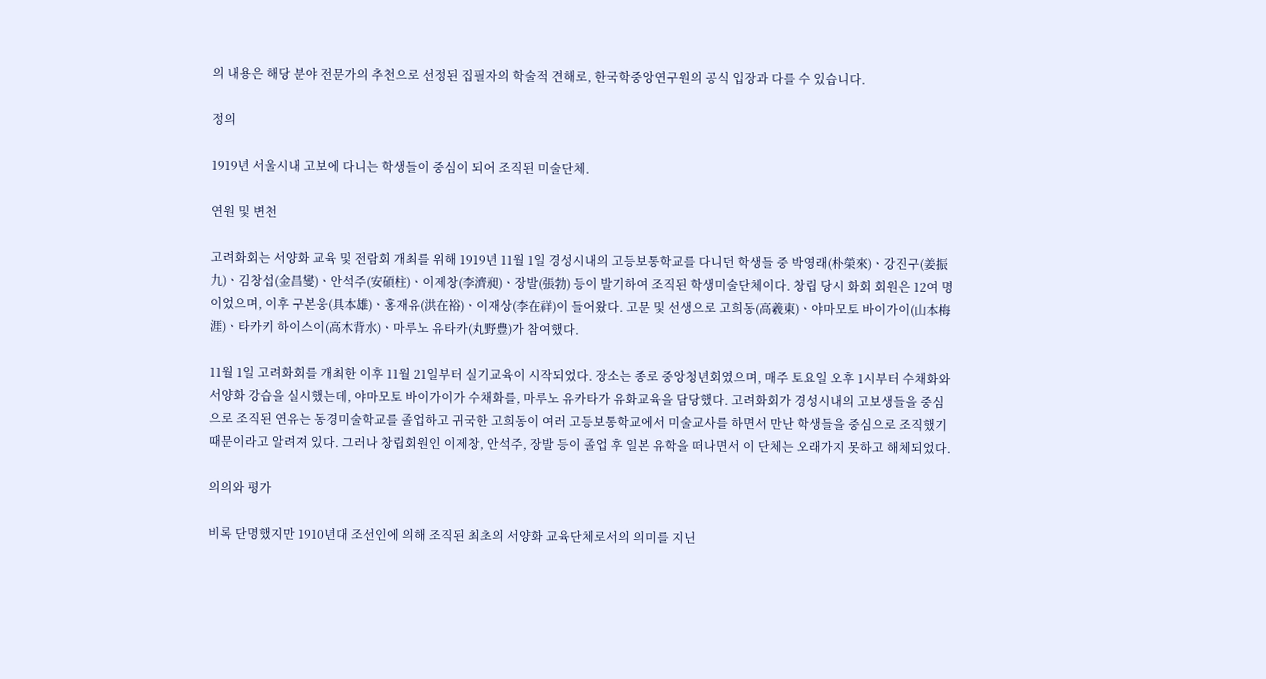의 내용은 해당 분야 전문가의 추천으로 선정된 집필자의 학술적 견해로, 한국학중앙연구원의 공식 입장과 다를 수 있습니다.

정의

1919년 서울시내 고보에 다니는 학생들이 중심이 되어 조직된 미술단체.

연원 및 변천

고려화회는 서양화 교육 및 전람회 개최를 위해 1919년 11월 1일 경성시내의 고등보통학교를 다니던 학생들 중 박영래(朴榮來)ㆍ강진구(姜振九)ㆍ김창섭(金昌燮)ㆍ안석주(安碩柱)ㆍ이제창(李濟昶)ㆍ장발(張勃) 등이 발기하여 조직된 학생미술단체이다. 창립 당시 화회 회원은 12여 명이었으며, 이후 구본웅(具本雄)ㆍ홍재유(洪在裕)ㆍ이재상(李在祥)이 들어왔다. 고문 및 선생으로 고희동(高羲東)ㆍ야마모토 바이가이(山本梅涯)ㆍ타카키 하이스이(高木背水)ㆍ마루노 유타카(丸野豊)가 참여했다.

11월 1일 고려화회를 개최한 이후 11월 21일부터 실기교육이 시작되었다. 장소는 종로 중앙청년회였으며, 매주 토요일 오후 1시부터 수채화와 서양화 강습을 실시했는데, 야마모토 바이가이가 수채화를, 마루노 유카타가 유화교육을 담당했다. 고려화회가 경성시내의 고보생들을 중심으로 조직된 연유는 동경미술학교를 졸업하고 귀국한 고희동이 여러 고등보통학교에서 미술교사를 하면서 만난 학생들을 중심으로 조직했기 때문이라고 알려져 있다. 그러나 창립회원인 이제창, 안석주, 장발 등이 졸업 후 일본 유학을 떠나면서 이 단체는 오래가지 못하고 해체되었다.

의의와 평가

비록 단명했지만 1910년대 조선인에 의해 조직된 최초의 서양화 교육단체로서의 의미를 지닌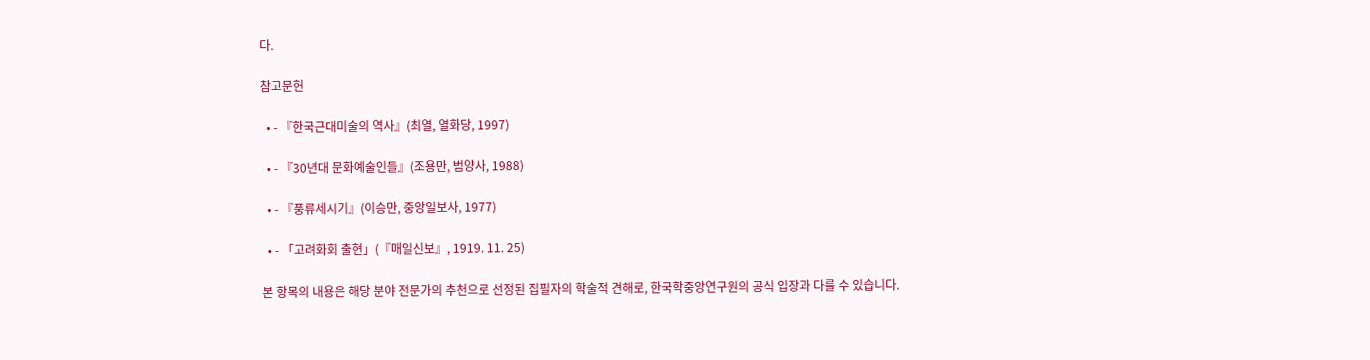다.

참고문헌

  • - 『한국근대미술의 역사』(최열, 열화당, 1997)

  • - 『30년대 문화예술인들』(조용만, 범양사, 1988)

  • - 『풍류세시기』(이승만, 중앙일보사, 1977)

  • - 「고려화회 출현」(『매일신보』, 1919. 11. 25)

본 항목의 내용은 해당 분야 전문가의 추천으로 선정된 집필자의 학술적 견해로, 한국학중앙연구원의 공식 입장과 다를 수 있습니다.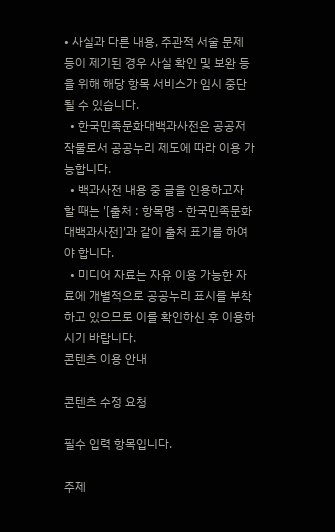• 사실과 다른 내용, 주관적 서술 문제 등이 제기된 경우 사실 확인 및 보완 등을 위해 해당 항목 서비스가 임시 중단될 수 있습니다.
  • 한국민족문화대백과사전은 공공저작물로서 공공누리 제도에 따라 이용 가능합니다.
  • 백과사전 내용 중 글을 인용하고자 할 때는 '[출처 : 항목명 - 한국민족문화대백과사전]'과 같이 출처 표기를 하여야 합니다.
  • 미디어 자료는 자유 이용 가능한 자료에 개별적으로 공공누리 표시를 부착하고 있으므로 이를 확인하신 후 이용하시기 바랍니다.
콘텐츠 이용 안내

콘텐츠 수정 요청

필수 입력 항목입니다.

주제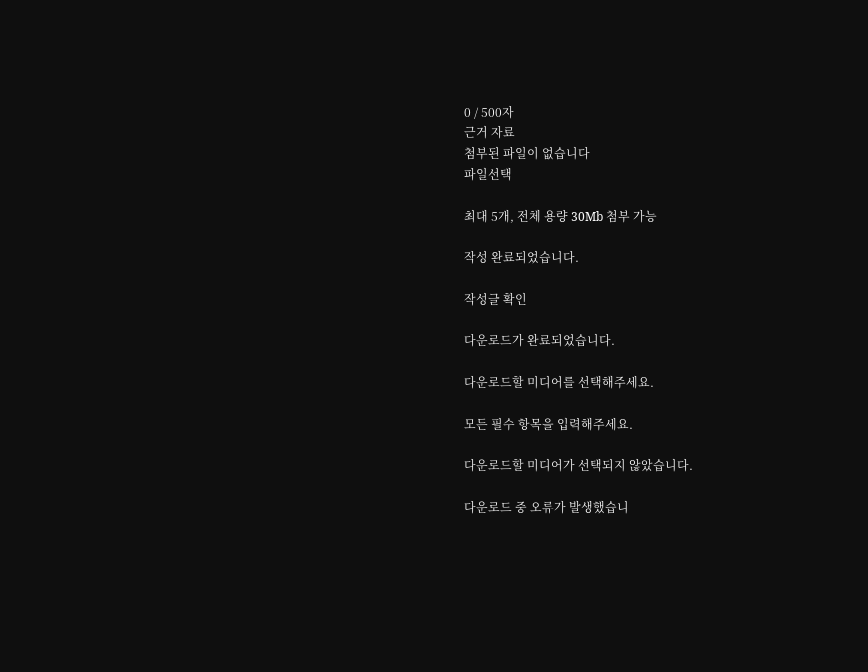0 / 500자
근거 자료
첨부된 파일이 없습니다
파일선택

최대 5개, 전체 용량 30Mb 첨부 가능

작성 완료되었습니다.

작성글 확인

다운로드가 완료되었습니다.

다운로드할 미디어를 선택해주세요.

모든 필수 항목을 입력해주세요.

다운로드할 미디어가 선택되지 않았습니다.

다운로드 중 오류가 발생했습니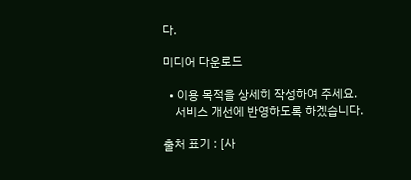다.

미디어 다운로드

  • 이용 목적을 상세히 작성하여 주세요.
    서비스 개선에 반영하도록 하겠습니다.

출처 표기 : [사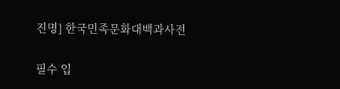진명] 한국민족문화대백과사전

필수 입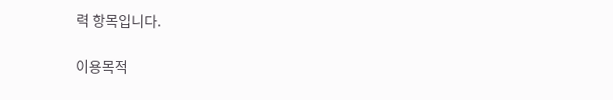력 항목입니다.

이용목적